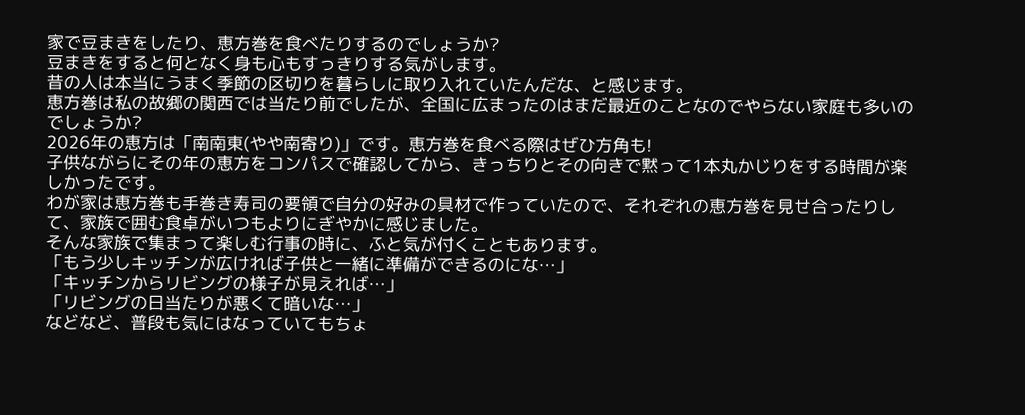家で豆まきをしたり、恵方巻を食べたりするのでしょうか?
豆まきをすると何となく身も心もすっきりする気がします。
昔の人は本当にうまく季節の区切りを暮らしに取り入れていたんだな、と感じます。
恵方巻は私の故郷の関西では当たり前でしたが、全国に広まったのはまだ最近のことなのでやらない家庭も多いのでしょうか?
2026年の恵方は「南南東(やや南寄り)」です。恵方巻を食べる際はぜひ方角も!
子供ながらにその年の恵方をコンパスで確認してから、きっちりとその向きで黙って1本丸かじりをする時間が楽しかったです。
わが家は恵方巻も手巻き寿司の要領で自分の好みの具材で作っていたので、それぞれの恵方巻を見せ合ったりして、家族で囲む食卓がいつもよりにぎやかに感じました。
そんな家族で集まって楽しむ行事の時に、ふと気が付くこともあります。
「もう少しキッチンが広ければ子供と一緒に準備ができるのにな…」
「キッチンからリビングの様子が見えれば…」
「リビングの日当たりが悪くて暗いな…」
などなど、普段も気にはなっていてもちょ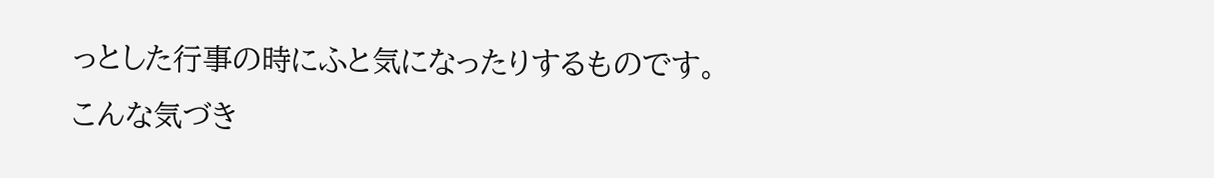っとした行事の時にふと気になったりするものです。
こんな気づき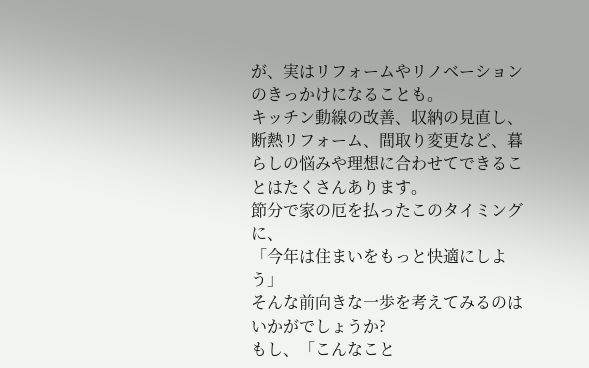が、実はリフォームやリノベーションのきっかけになることも。
キッチン動線の改善、収納の見直し、断熱リフォーム、間取り変更など、暮らしの悩みや理想に合わせてできることはたくさんあります。
節分で家の厄を払ったこのタイミングに、
「今年は住まいをもっと快適にしよう」
そんな前向きな一歩を考えてみるのはいかがでしょうか?
もし、「こんなこと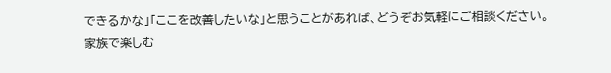できるかな」「ここを改善したいな」と思うことがあれば、どうぞお気軽にご相談ください。
家族で楽しむ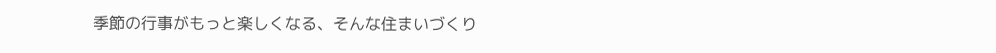季節の行事がもっと楽しくなる、そんな住まいづくり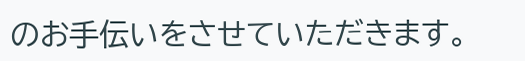のお手伝いをさせていただきます。